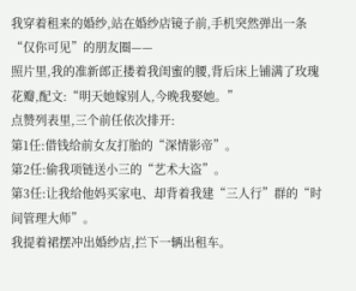我穿着租来的婚纱,站在婚纱店镜子前,手机突然弹出一条“仅你可见”的朋友圈——
照片里,我的准新郎正搂着我闺蜜的腰,背后床上铺满了玫瑰花瓣,配文:“明天她嫁别人,今晚我娶她。”
点赞列表里,三个前任依次排开:
第1任:借钱给前女友打胎的“深情影帝”。
第2任:偷我项链送小三的“艺术大盗”。
第3任:让我给他妈买家电、却背着我建“三人行”群的“时间管理大师”。
我提着裙摆冲出婚纱店,拦下一辆出租车。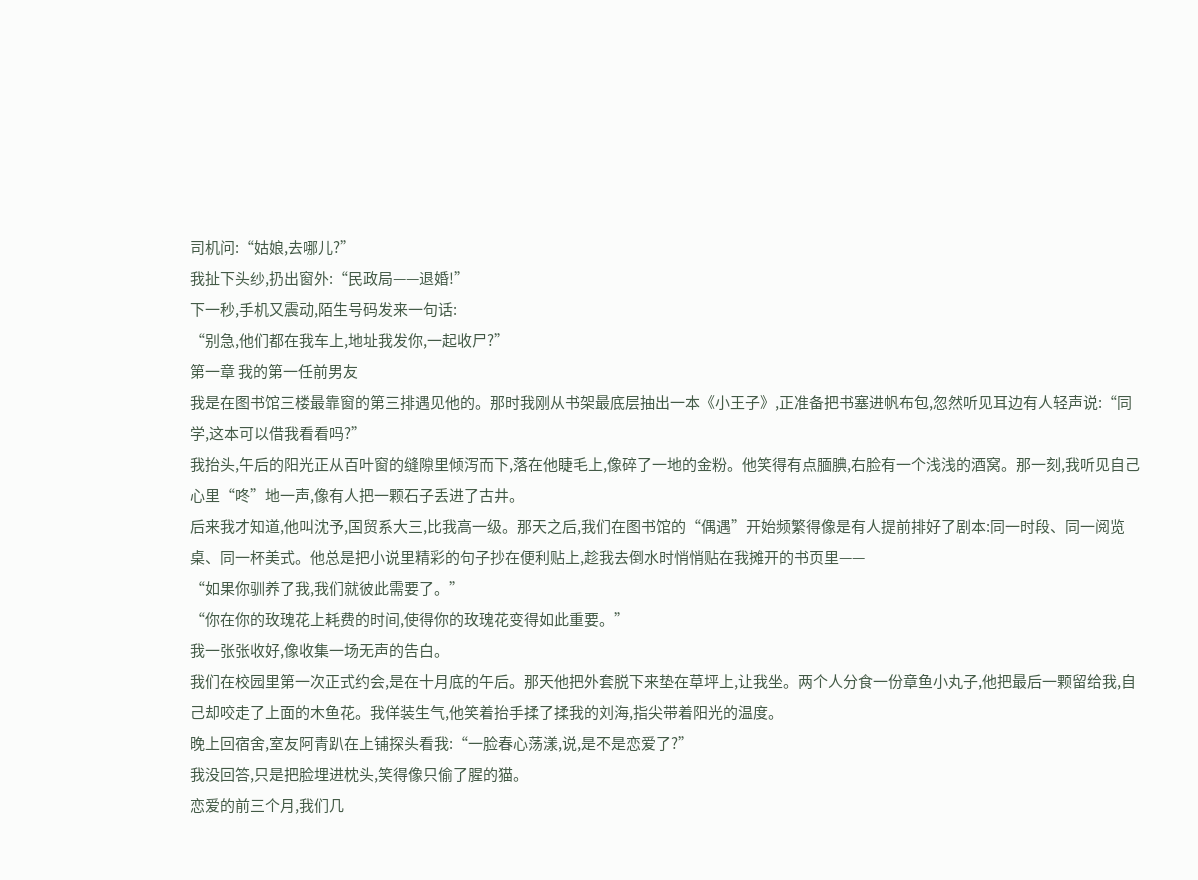司机问:“姑娘,去哪儿?”
我扯下头纱,扔出窗外:“民政局——退婚!”
下一秒,手机又震动,陌生号码发来一句话:
“别急,他们都在我车上,地址我发你,一起收尸?”
第一章 我的第一任前男友
我是在图书馆三楼最靠窗的第三排遇见他的。那时我刚从书架最底层抽出一本《小王子》,正准备把书塞进帆布包,忽然听见耳边有人轻声说:“同学,这本可以借我看看吗?”
我抬头,午后的阳光正从百叶窗的缝隙里倾泻而下,落在他睫毛上,像碎了一地的金粉。他笑得有点腼腆,右脸有一个浅浅的酒窝。那一刻,我听见自己心里“咚”地一声,像有人把一颗石子丢进了古井。
后来我才知道,他叫沈予,国贸系大三,比我高一级。那天之后,我们在图书馆的“偶遇”开始频繁得像是有人提前排好了剧本:同一时段、同一阅览桌、同一杯美式。他总是把小说里精彩的句子抄在便利贴上,趁我去倒水时悄悄贴在我摊开的书页里——
“如果你驯养了我,我们就彼此需要了。”
“你在你的玫瑰花上耗费的时间,使得你的玫瑰花变得如此重要。”
我一张张收好,像收集一场无声的告白。
我们在校园里第一次正式约会,是在十月底的午后。那天他把外套脱下来垫在草坪上,让我坐。两个人分食一份章鱼小丸子,他把最后一颗留给我,自己却咬走了上面的木鱼花。我佯装生气,他笑着抬手揉了揉我的刘海,指尖带着阳光的温度。
晚上回宿舍,室友阿青趴在上铺探头看我:“一脸春心荡漾,说,是不是恋爱了?”
我没回答,只是把脸埋进枕头,笑得像只偷了腥的猫。
恋爱的前三个月,我们几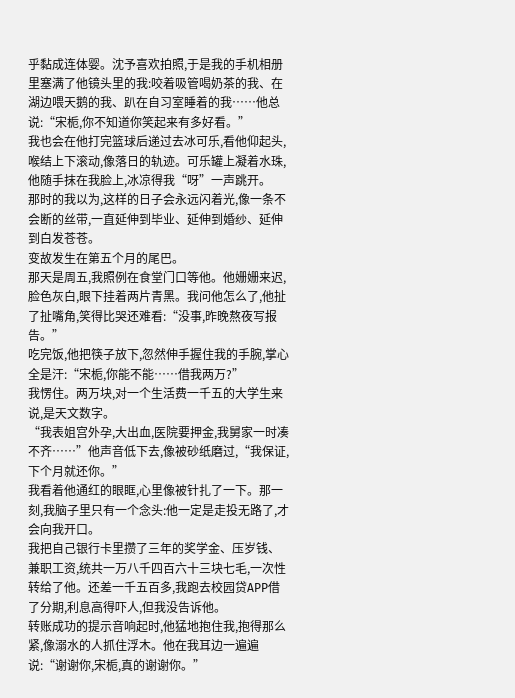乎黏成连体婴。沈予喜欢拍照,于是我的手机相册里塞满了他镜头里的我:咬着吸管喝奶茶的我、在湖边喂天鹅的我、趴在自习室睡着的我……他总说:“宋栀,你不知道你笑起来有多好看。”
我也会在他打完篮球后递过去冰可乐,看他仰起头,喉结上下滚动,像落日的轨迹。可乐罐上凝着水珠,他随手抹在我脸上,冰凉得我“呀”一声跳开。
那时的我以为,这样的日子会永远闪着光,像一条不会断的丝带,一直延伸到毕业、延伸到婚纱、延伸到白发苍苍。
变故发生在第五个月的尾巴。
那天是周五,我照例在食堂门口等他。他姗姗来迟,脸色灰白,眼下挂着两片青黑。我问他怎么了,他扯了扯嘴角,笑得比哭还难看:“没事,昨晚熬夜写报告。”
吃完饭,他把筷子放下,忽然伸手握住我的手腕,掌心全是汗:“宋栀,你能不能……借我两万?”
我愣住。两万块,对一个生活费一千五的大学生来说,是天文数字。
“我表姐宫外孕,大出血,医院要押金,我舅家一时凑不齐……”他声音低下去,像被砂纸磨过,“我保证,下个月就还你。”
我看着他通红的眼眶,心里像被针扎了一下。那一刻,我脑子里只有一个念头:他一定是走投无路了,才会向我开口。
我把自己银行卡里攒了三年的奖学金、压岁钱、兼职工资,统共一万八千四百六十三块七毛,一次性转给了他。还差一千五百多,我跑去校园贷APP借了分期,利息高得吓人,但我没告诉他。
转账成功的提示音响起时,他猛地抱住我,抱得那么紧,像溺水的人抓住浮木。他在我耳边一遍遍说:“谢谢你,宋栀,真的谢谢你。”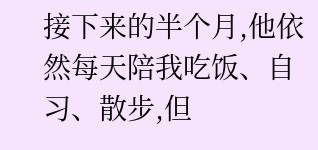接下来的半个月,他依然每天陪我吃饭、自习、散步,但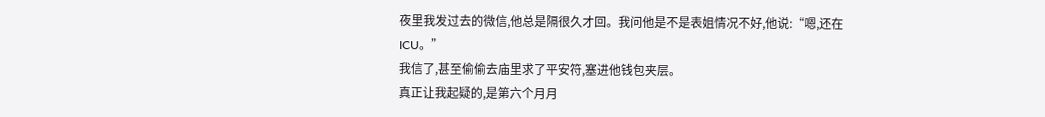夜里我发过去的微信,他总是隔很久才回。我问他是不是表姐情况不好,他说:“嗯,还在ICU。”
我信了,甚至偷偷去庙里求了平安符,塞进他钱包夹层。
真正让我起疑的,是第六个月月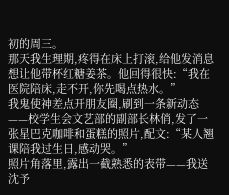初的周三。
那天我生理期,疼得在床上打滚,给他发消息想让他带杯红糖姜茶。他回得很快:“我在医院陪床,走不开,你先喝点热水。”
我鬼使神差点开朋友圈,刷到一条新动态——校学生会文艺部的副部长林俏,发了一张星巴克咖啡和蛋糕的照片,配文:“某人翘课陪我过生日,感动哭。”
照片角落里,露出一截熟悉的表带——我送沈予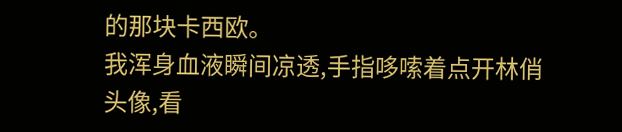的那块卡西欧。
我浑身血液瞬间凉透,手指哆嗦着点开林俏头像,看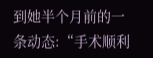到她半个月前的一条动态:“手术顺利